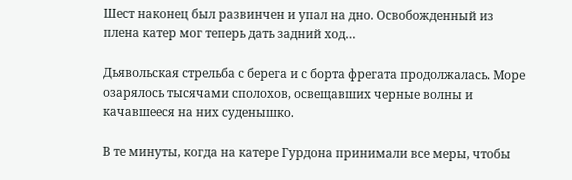Шест наконец был развинчен и упал на дно. Освобожденный из плена катер мог теперь дать задний ход…

Дьявольская стрельба с берега и с борта фрегата продолжалась. Море озарялось тысячами сполохов, освещавших черные волны и качавшееся на них суденышко.

В те минуты, когда на катере Гурдона принимали все меры, чтобы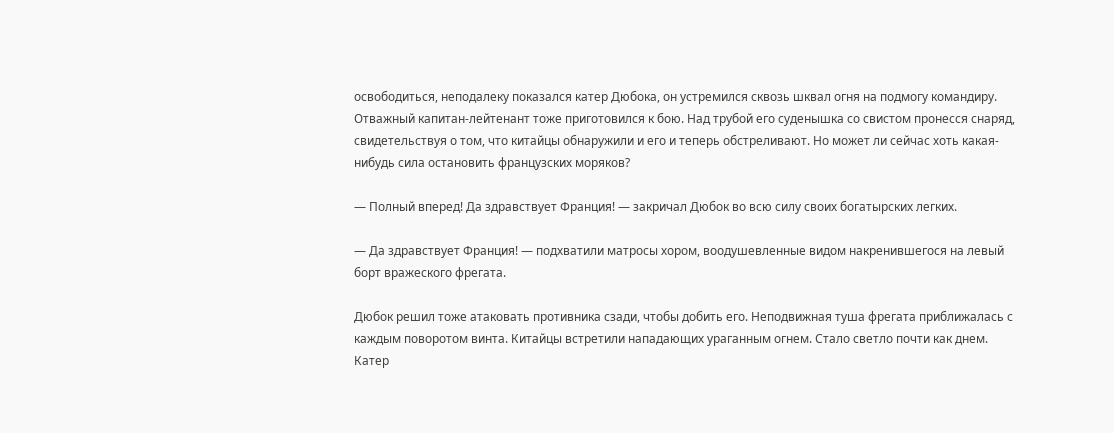освободиться, неподалеку показался катер Дюбока, он устремился сквозь шквал огня на подмогу командиру. Отважный капитан-лейтенант тоже приготовился к бою. Над трубой его суденышка со свистом пронесся снаряд, свидетельствуя о том, что китайцы обнаружили и его и теперь обстреливают. Но может ли сейчас хоть какая-нибудь сила остановить французских моряков?

— Полный вперед! Да здравствует Франция! — закричал Дюбок во всю силу своих богатырских легких.

— Да здравствует Франция! — подхватили матросы хором, воодушевленные видом накренившегося на левый борт вражеского фрегата.

Дюбок решил тоже атаковать противника сзади, чтобы добить его. Неподвижная туша фрегата приближалась с каждым поворотом винта. Китайцы встретили нападающих ураганным огнем. Стало светло почти как днем. Катер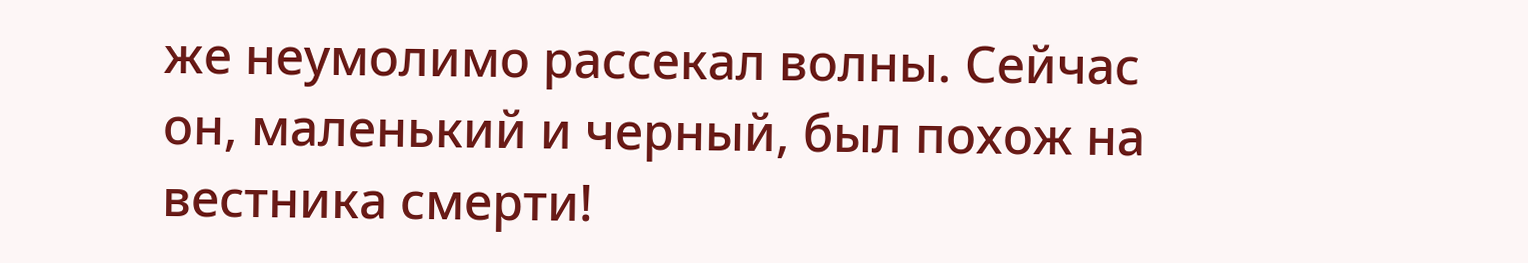же неумолимо рассекал волны. Сейчас он, маленький и черный, был похож на вестника смерти!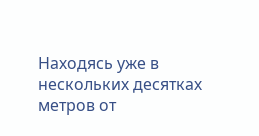Находясь уже в нескольких десятках метров от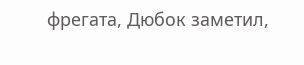фрегата, Дюбок заметил,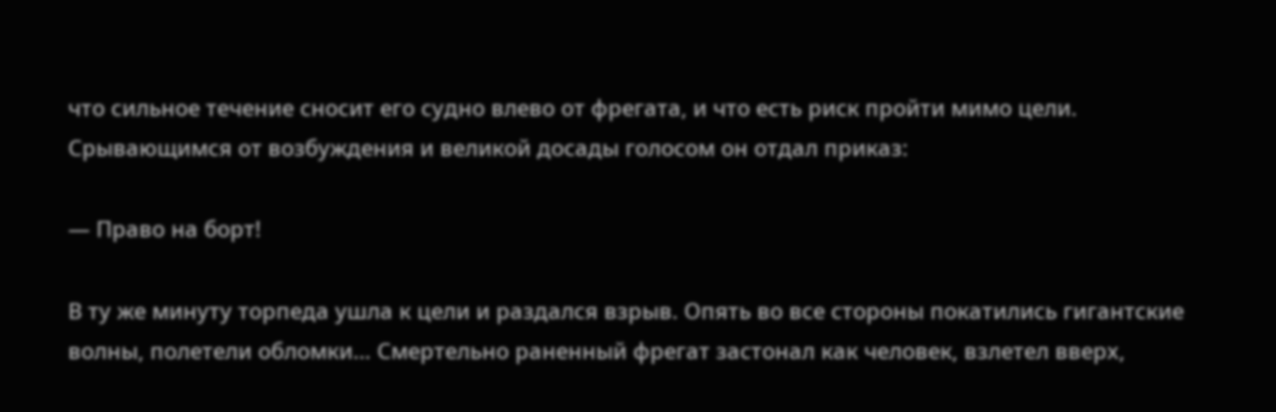что сильное течение сносит его судно влево от фрегата, и что есть риск пройти мимо цели. Срывающимся от возбуждения и великой досады голосом он отдал приказ:

— Право на борт!

В ту же минуту торпеда ушла к цели и раздался взрыв. Опять во все стороны покатились гигантские волны, полетели обломки… Смертельно раненный фрегат застонал как человек, взлетел вверх,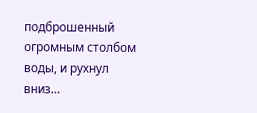подброшенный огромным столбом воды, и рухнул вниз…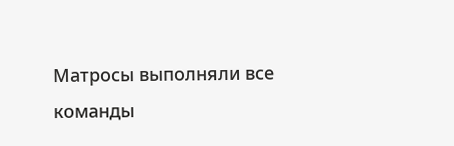Матросы выполняли все команды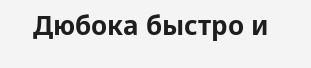Дюбока быстро и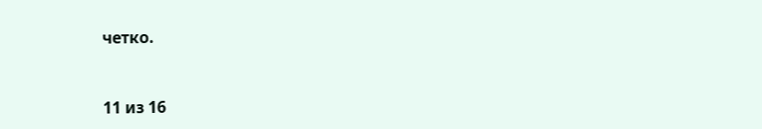четко.



11 из 16